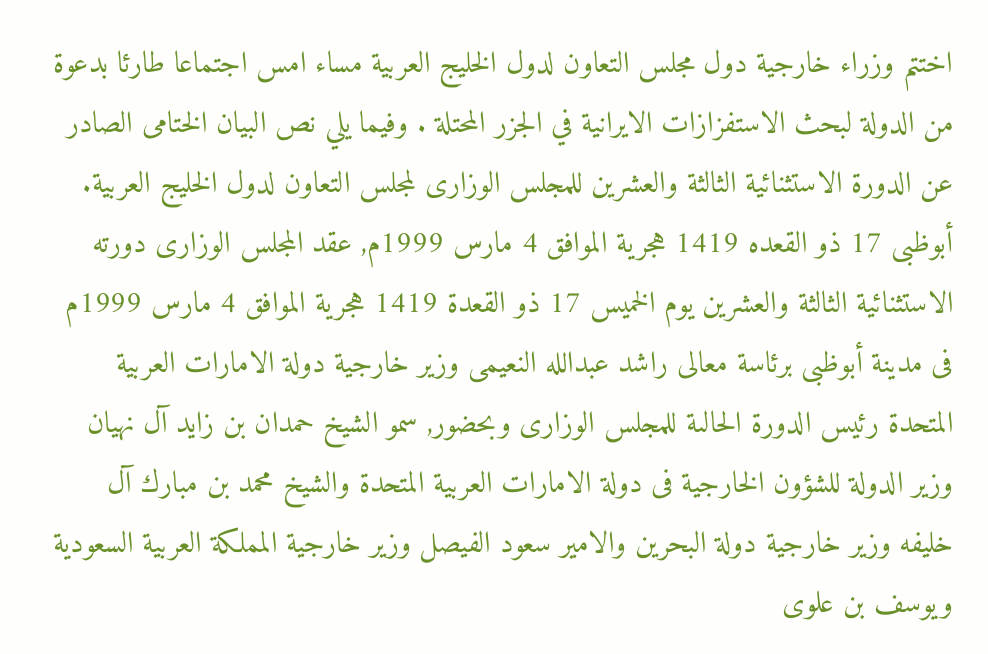اختتم وزراء خارجية دول مجلس التعاون لدول الخليج العربية مساء امس اجتماعا طارئا بدعوة من الدولة لبحث الاستفزازات الايرانية في الجزر المحتلة . وفيما يلي نص البيان الختامى الصادر عن الدورة الاستثنائية الثالثة والعشرين للمجلس الوزارى لمجلس التعاون لدول الخليج العربية. أبوظبى 17 ذو القعده 1419 هجرية الموافق 4 مارس 1999م, عقد المجلس الوزارى دورته الاستثنائية الثالثة والعشرين يوم الخميس 17 ذو القعدة 1419 هجرية الموافق 4 مارس 1999م فى مدينة أبوظبى برئاسة معالى راشد عبدالله النعيمى وزير خارجية دولة الامارات العربية المتحدة رئيس الدورة الحالىة للمجلس الوزارى وبحضور, سمو الشيخ حمدان بن زايد آل نهيان وزير الدولة للشؤون الخارجية فى دولة الامارات العربية المتحدة والشيخ محمد بن مبارك آل خليفه وزير خارجية دولة البحرين والامير سعود الفيصل وزير خارجية المملكة العربية السعودية ويوسف بن علوى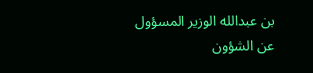بن عبدالله الوزير المسؤول عن الشؤون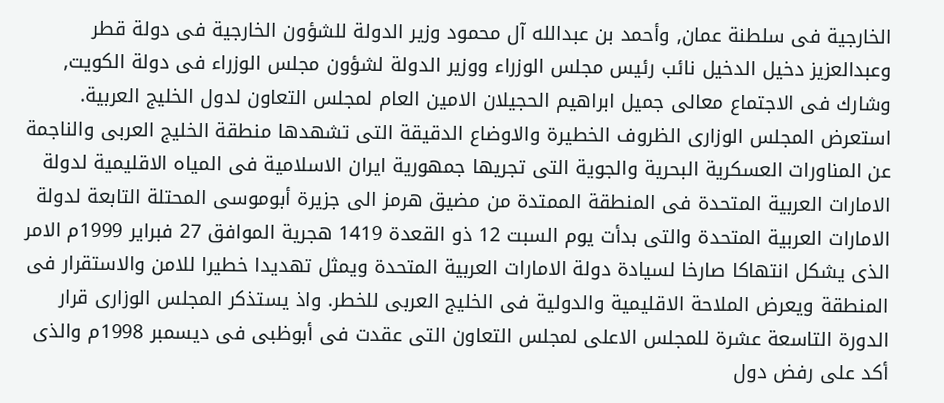الخارجية فى سلطنة عمان, وأحمد بن عبدالله آل محمود وزير الدولة للشؤون الخارجية فى دولة قطر وعبدالعزيز دخيل الدخيل نائب رئيس مجلس الوزراء ووزير الدولة لشؤون مجلس الوزراء فى دولة الكويت, وشارك فى الاجتماع معالى جميل ابراهيم الحجيلان الامين العام لمجلس التعاون لدول الخليج العربية. استعرض المجلس الوزارى الظروف الخطيرة والاوضاع الدقيقة التى تشهدها منطقة الخليج العربى والناجمة عن المناورات العسكرية البحرية والجوية التى تجريها جمهورية ايران الاسلامية فى المياه الاقليمية لدولة الامارات العربية المتحدة فى المنطقة الممتدة من مضيق هرمز الى جزيرة أبوموسى المحتلة التابعة لدولة الامارات العربية المتحدة والتى بدأت يوم السبت 12 ذو القعدة 1419 هجرية الموافق 27 فبراير 1999م الامر الذى يشكل انتهاكا صارخا لسيادة دولة الامارات العربية المتحدة ويمثل تهديدا خطيرا للامن والاستقرار فى المنطقة ويعرض الملاحة الاقليمية والدولية فى الخليج العربى للخطر. واذ يستذكر المجلس الوزارى قرار الدورة التاسعة عشرة للمجلس الاعلى لمجلس التعاون التى عقدت فى أبوظبى فى ديسمبر 1998م والذى أكد على رفض دول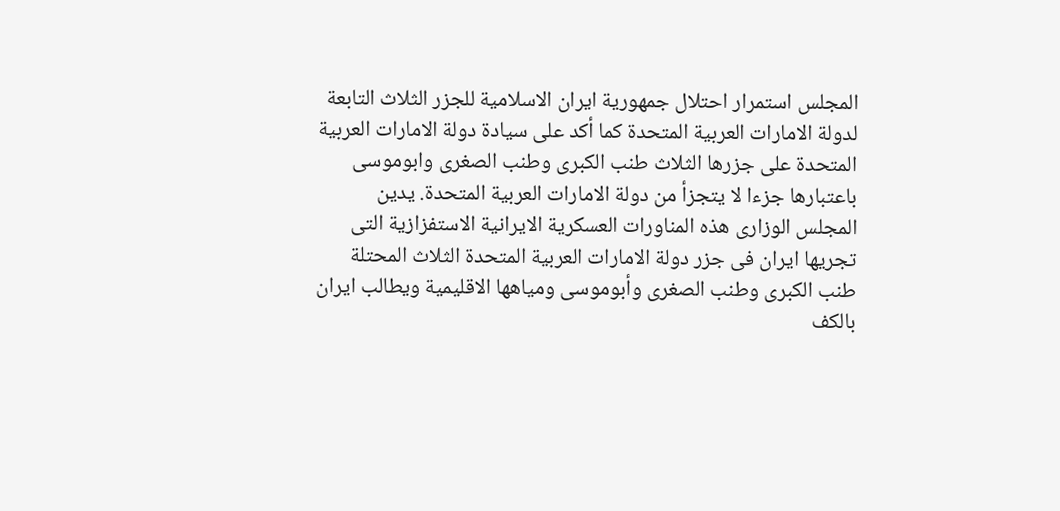المجلس استمرار احتلال جمهورية ايران الاسلامية للجزر الثلاث التابعة لدولة الامارات العربية المتحدة كما أكد على سيادة دولة الامارات العربية المتحدة على جزرها الثلاث طنب الكبرى وطنب الصغرى وابوموسى باعتبارها جزءا لا يتجزأ من دولة الامارات العربية المتحدة. يدين المجلس الوزارى هذه المناورات العسكرية الايرانية الاستفزازية التى تجريها ايران فى جزر دولة الامارات العربية المتحدة الثلاث المحتلة طنب الكبرى وطنب الصغرى وأبوموسى ومياهها الاقليمية ويطالب ايران بالكف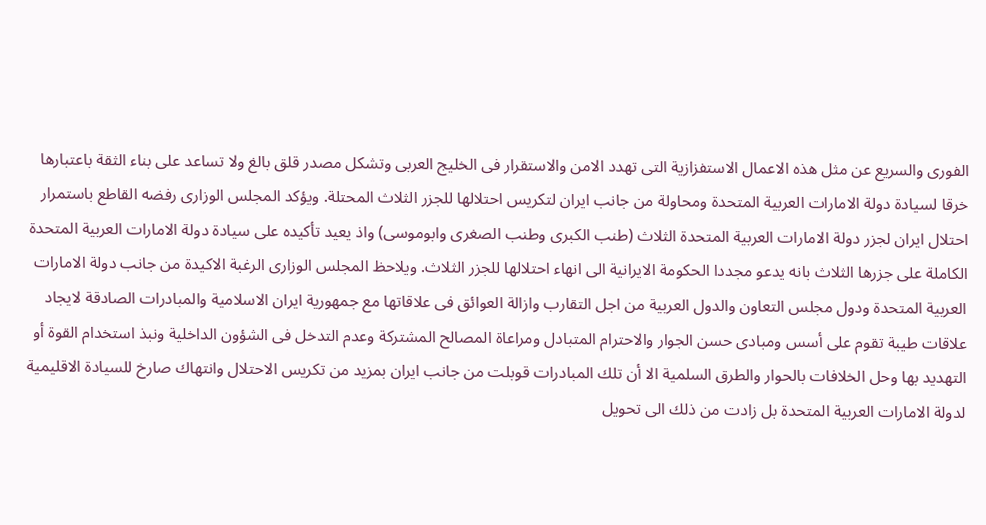الفورى والسريع عن مثل هذه الاعمال الاستفزازية التى تهدد الامن والاستقرار فى الخليج العربى وتشكل مصدر قلق بالغ ولا تساعد على بناء الثقة باعتبارها خرقا لسيادة دولة الامارات العربية المتحدة ومحاولة من جانب ايران لتكريس احتلالها للجزر الثلاث المحتلة. ويؤكد المجلس الوزارى رفضه القاطع باستمرار احتلال ايران لجزر دولة الامارات العربية المتحدة الثلاث (طنب الكبرى وطنب الصغرى وابوموسى) واذ يعيد تأكيده على سيادة دولة الامارات العربية المتحدة الكاملة على جزرها الثلاث بانه يدعو مجددا الحكومة الايرانية الى انهاء احتلالها للجزر الثلاث. ويلاحظ المجلس الوزارى الرغبة الاكيدة من جانب دولة الامارات العربية المتحدة ودول مجلس التعاون والدول العربية من اجل التقارب وازالة العوائق فى علاقاتها مع جمهورية ايران الاسلامية والمبادرات الصادقة لايجاد علاقات طيبة تقوم على أسس ومبادى حسن الجوار والاحترام المتبادل ومراعاة المصالح المشتركة وعدم التدخل فى الشؤون الداخلية ونبذ استخدام القوة أو التهديد بها وحل الخلافات بالحوار والطرق السلمية الا أن تلك المبادرات قوبلت من جانب ايران بمزيد من تكريس الاحتلال وانتهاك صارخ للسيادة الاقليمية لدولة الامارات العربية المتحدة بل زادت من ذلك الى تحويل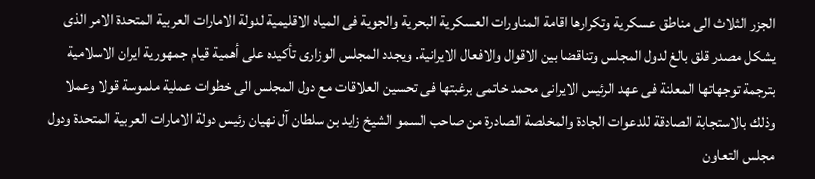الجزر الثلاث الى مناطق عسكرية وتكرارها اقامة المناورات العسكرية البحرية والجوية فى المياه الاقليمية لدولة الامارات العربية المتحدة الامر الذى يشكل مصدر قلق بالغ لدول المجلس وتناقضا بين الاقوال والافعال الايرانية. ويجدد المجلس الوزارى تأكيده على أهمية قيام جمهورية ايران الاسلامية بترجمة توجهاتها المعلنة فى عهد الرئيس الايرانى محمد خاتمى برغبتها فى تحسين العلاقات مع دول المجلس الى خطوات عملية ملموسة قولا وعملا وذلك بالاستجابة الصادقة للدعوات الجادة والمخلصة الصادرة من صاحب السمو الشيخ زايد بن سلطان آل نهيان رئيس دولة الامارات العربية المتحدة ودول مجلس التعاون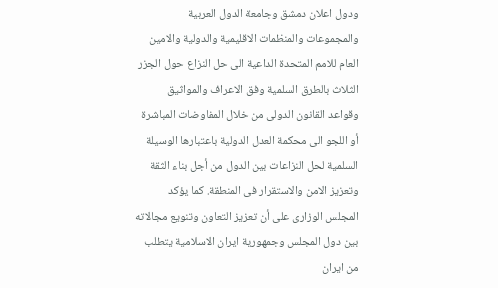ودول اعلان دمشق وجامعة الدول العربية والمجموعات والمنظمات الاقليمية والدولية والامين العام للامم المتحدة الداعية الى حل النزاع حول الجزر الثلاث بالطرق السلمية وفق الاعراف والمواثيق وقواعد القانون الدولى من خلال المفاوضات المباشرة أو اللجو الى محكمة العدل الدولية باعتبارها الوسيلة السلمية لحل النزاعات بين الدول من أجل بناء الثقة وتعزيز الامن والاستقرار فى المنطقة. كما يؤكد المجلس الوزارى على أن تعزيز التعاون وتنويع مجالاته بين دول المجلس وجمهورية ايران الاسلامية يتطلب من ايران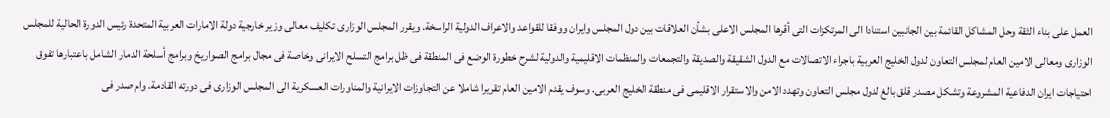العمل على بناء الثقة وحل المشاكل القائمة بين الجانبين استنادا الى المرتكزات التى أقرها المجلس الاعلى بشأن العلاقات بين دول المجلس وايران ووفقا للقواعد والاعراف الدولية الراسخة. ويقرر المجلس الوزارى تكليف معالى وزير خارجية دولة الامارات العربية المتحدة رئيس الدورة الحالية للمجلس الوزارى ومعالى الامين العام لمجلس التعاون لدول الخليج العربية باجراء الاتصالات مع الدول الشقيقة والصديقة والتجمعات والمنظمات الاقليمية والدولية لشرح خطورة الوضع فى المنطقة فى ظل برامج التسلح الايرانى وخاصة فى مجال برامج الصواريخ وبرامج أسلحة الدمار الشامل باعتبارها تفوق احتياجات ايران الدفاعية المشروعة وتشكل مصدر قلق بالغ لدول مجلس التعاون وتهدد الامن والاستقرار الاقليمى فى منطقة الخليج العربى. وسوف يقدم الامين العام تقريرا شاملا عن التجاوزات الايرانية والمناورات العسكرية الى المجلس الوزارى فى دورته القادمة. وام صدر فى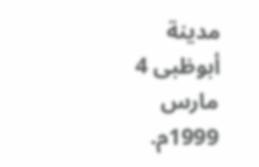مدينة أبوظبى 4 مارس 1999م.